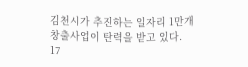김천시가 추진하는 일자리 1만개 창출사업이 탄력을 받고 있다.
17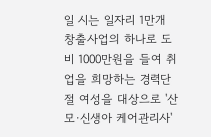일 시는 일자리 1만개 창출사업의 하나로 도비 1000만원을 들여 취업을 희망하는 경력단절 여성을 대상으로 '산모∙신생아 케어관리사'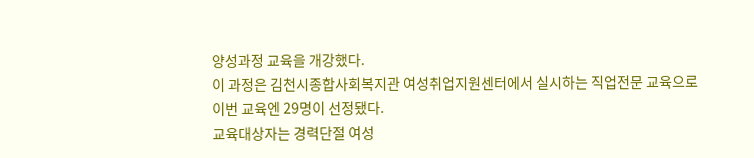양성과정 교육을 개강했다.
이 과정은 김천시종합사회복지관 여성취업지원센터에서 실시하는 직업전문 교육으로 이번 교육엔 29명이 선정됐다.
교육대상자는 경력단절 여성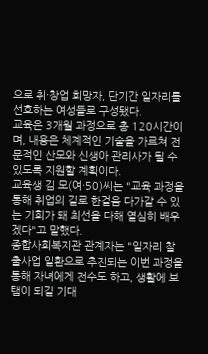으로 취·창업 희망자, 단기간 일자리를 선호하는 여성들로 구성됐다.
교육은 3개월 과정으로 총 120시간이며, 내용은 체계적인 기술을 가르쳐 전문적인 산모와 신생아 관리사가 될 수 있도록 지원할 계획이다.
교육생 김 모(여·50)씨는 "교육 과정을 통해 취업의 길로 한걸음 다가갈 수 있는 기회가 돼 최선을 다해 열심히 배우겠다"고 말했다.
종합사회복지관 관계자는 "일자리 찰출사업 일환으로 추진되는 이번 과정을 통해 자녀에게 전수도 하고, 생활에 보탬이 되길 기대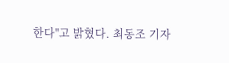한다"고 밝혔다. 최동조 기자